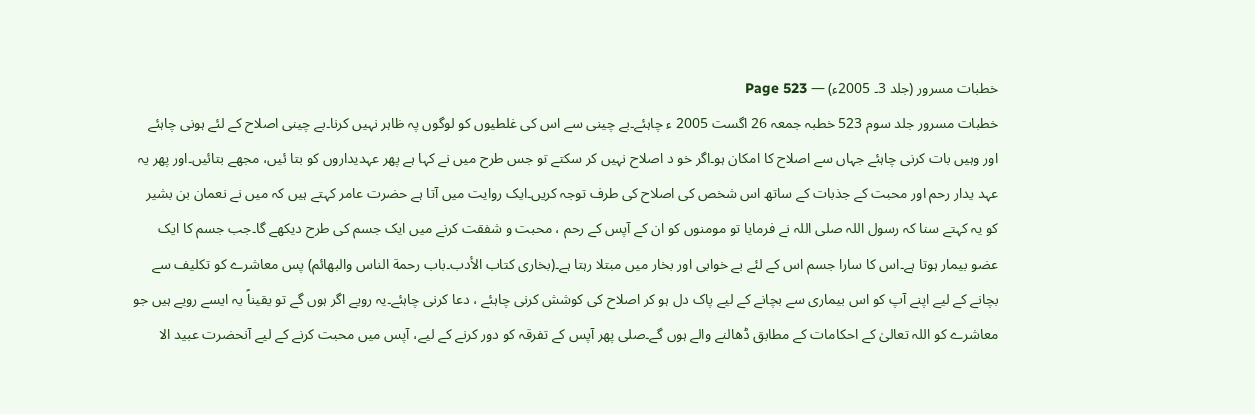خطبات مسرور (جلد 3۔ 2005ء) — Page 523
خطبات مسرور جلد سوم 523 خطبہ جمعہ 26 اگست 2005 ء چاہئے۔بے چینی سے اس کی غلطیوں کو لوگوں پہ ظاہر نہیں کرنا۔بے چینی اصلاح کے لئے ہونی چاہئے اور وہیں بات کرنی چاہئے جہاں سے اصلاح کا امکان ہو۔اگر خو د اصلاح نہیں کر سکتے تو جس طرح میں نے کہا ہے پھر عہدیداروں کو بتا ئیں، مجھے بتائیں۔اور پھر یہ عہد یدار رحم اور محبت کے جذبات کے ساتھ اس شخص کی اصلاح کی طرف توجہ کریں۔ایک روایت میں آتا ہے حضرت عامر کہتے ہیں کہ میں نے نعمان بن بشیر کو یہ کہتے سنا کہ رسول اللہ صلی اللہ نے فرمایا تو مومنوں کو ان کے آپس کے رحم ، محبت و شفقت کرنے میں ایک جسم کی طرح دیکھے گا۔جب جسم کا ایک عضو بیمار ہوتا ہے۔اس کا سارا جسم اس کے لئے بے خوابی اور بخار میں مبتلا رہتا ہے۔(بخاری کتاب الأدب۔باب رحمة الناس والبهائم) پس معاشرے کو تکلیف سے بچانے کے لیے اپنے آپ کو اس بیماری سے بچانے کے لیے پاک دل ہو کر اصلاح کی کوشش کرنی چاہئے ، دعا کرنی چاہئے۔یہ رویے اگر ہوں گے تو یقیناً یہ ایسے رویے ہیں جو معاشرے کو اللہ تعالیٰ کے احکامات کے مطابق ڈھالنے والے ہوں گے۔صلى پھر آپس کے تفرقہ کو دور کرنے کے لیے، آپس میں محبت کرنے کے لیے آنحضرت عبید الا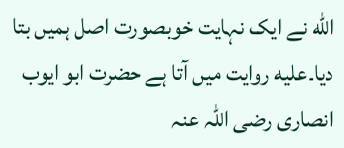الله نے ایک نہایت خوبصورت اصل ہمیں بتا دیا۔عليه روایت میں آتا ہے حضرت ابو ایوب انصاری رضی اللہ عنہ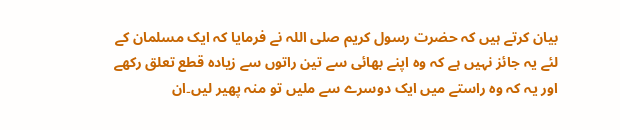بیان کرتے ہیں کہ حضرت رسول کریم صلی اللہ نے فرمایا کہ ایک مسلمان کے لئے یہ جائز نہیں ہے کہ وہ اپنے بھائی سے تین راتوں سے زیادہ قطع تعلق رکھے اور یہ کہ وہ راستے میں ایک دوسرے سے ملیں تو منہ پھیر لیں۔ان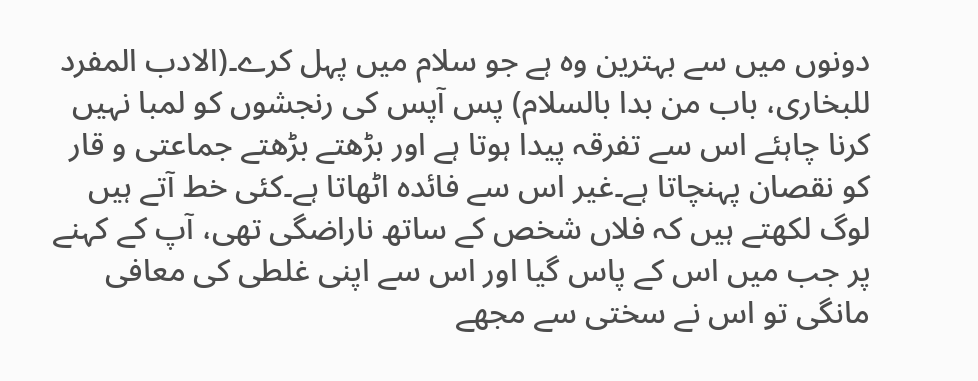دونوں میں سے بہترین وہ ہے جو سلام میں پہل کرے۔(الادب المفرد للبخاری، باب من بدا بالسلام) پس آپس کی رنجشوں کو لمبا نہیں کرنا چاہئے اس سے تفرقہ پیدا ہوتا ہے اور بڑھتے بڑھتے جماعتی و قار کو نقصان پہنچاتا ہے۔غیر اس سے فائدہ اٹھاتا ہے۔کئی خط آتے ہیں لوگ لکھتے ہیں کہ فلاں شخص کے ساتھ ناراضگی تھی، آپ کے کہنے پر جب میں اس کے پاس گیا اور اس سے اپنی غلطی کی معافی مانگی تو اس نے سختی سے مجھے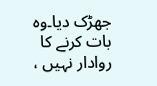جھڑک دیا۔وہ بات کرنے کا روادار نہیں ،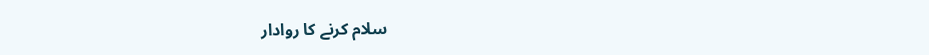سلام کرنے کا روادار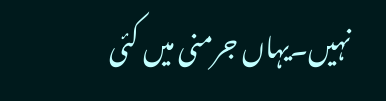نہیں۔یہاں جرمنی میں کئی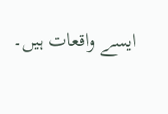ایسے واقعات ہیں۔